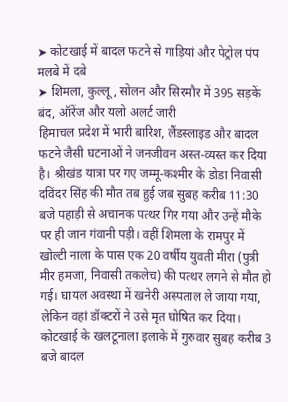➤ कोटखाई में बादल फटने से गाड़ियां और पेट्रोल पंप मलबे में दबे
➤ शिमला, कुल्लू, सोलन और सिरमौर में 395 सड़कें बंद, ऑरेंज और यलो अलर्ट जारी
हिमाचल प्रदेश में भारी बारिश, लैंडस्लाइड और बादल फटने जैसी घटनाओं ने जनजीवन अस्त-व्यस्त कर दिया है। श्रीखंड यात्रा पर गए जम्मू-कश्मीर के डोडा निवासी दविंदर सिंह की मौत तब हुई जब सुबह करीब 11:30 बजे पहाड़ी से अचानक पत्थर गिर गया और उन्हें मौके पर ही जान गंवानी पड़ी। वहीं शिमला के रामपुर में खोल्टी नाला के पास एक 20 वर्षीय युवती मीरा (पुत्री मीर हमजा, निवासी तकलेच) की पत्थर लगने से मौत हो गई। घायल अवस्था में खनेरी अस्पताल ले जाया गया, लेकिन वहां डॉक्टरों ने उसे मृत घोषित कर दिया।
कोटखाई के खलटूनाला इलाके में गुरुवार सुबह करीब 3 बजे बादल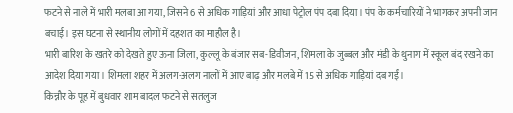फटने से नाले में भारी मलबा आ गया, जिसने 6 से अधिक गाड़ियां और आधा पेट्रोल पंप दबा दिया। पंप के कर्मचारियों ने भागकर अपनी जान बचाई। इस घटना से स्थानीय लोगों में दहशत का माहौल है।
भारी बारिश के खतरे को देखते हुए ऊना जिला, कुल्लू के बंजार सब-डिवीजन, शिमला के जुब्बल और मंडी के थुनाग में स्कूल बंद रखने का आदेश दिया गया। शिमला शहर में अलग-अलग नालों में आए बाढ़ और मलबे में 15 से अधिक गाड़ियां दब गईं।
किन्नौर के पूह में बुधवार शाम बादल फटने से सतलुज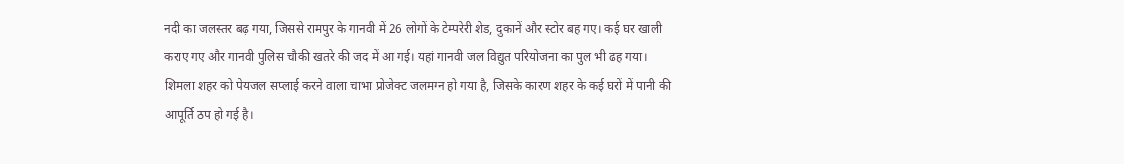नदी का जलस्तर बढ़ गया, जिससे रामपुर के गानवी में 26 लोगों के टेम्परेरी शेड, दुकानें और स्टोर बह गए। कई घर खाली कराए गए और गानवी पुलिस चौकी खतरे की जद में आ गई। यहां गानवी जल विद्युत परियोजना का पुल भी ढह गया।
शिमला शहर को पेयजल सप्लाई करने वाला चाभा प्रोजेक्ट जलमग्न हो गया है, जिसके कारण शहर के कई घरों में पानी की आपूर्ति ठप हो गई है।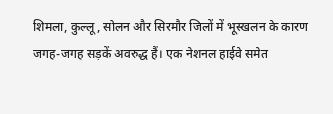शिमला, कुल्लू, सोलन और सिरमौर जिलों में भूस्खलन के कारण जगह-जगह सड़कें अवरुद्ध हैं। एक नेशनल हाईवे समेत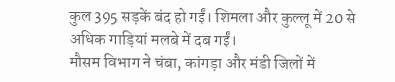कुल 395 सड़कें बंद हो गईं। शिमला और कुल्लू में 20 से अधिक गाड़ियां मलबे में दब गईं।
मौसम विभाग ने चंबा, कांगड़ा और मंडी जिलों में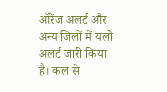ऑरेंज अलर्ट और अन्य जिलों में यलो अलर्ट जारी किया है। कल से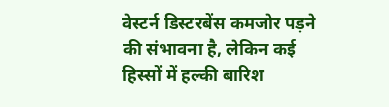वेस्टर्न डिस्टरबेंस कमजोर पड़ने की संभावना है, लेकिन कई हिस्सों में हल्की बारिश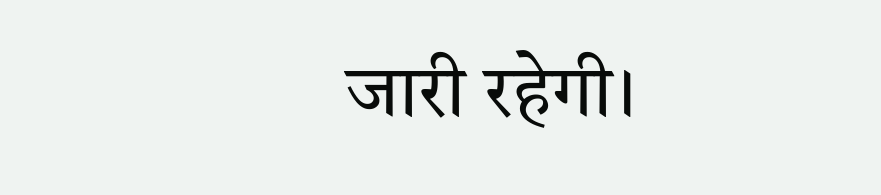जारी रहेगी।